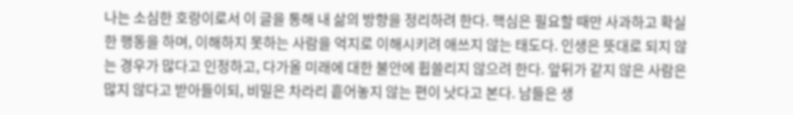나는 소심한 호랑이로서 이 글을 통해 내 삶의 방향을 정리하려 한다. 핵심은 필요할 때만 사과하고 확실한 행동을 하며, 이해하지 못하는 사람을 억지로 이해시키려 애쓰지 않는 태도다. 인생은 뜻대로 되지 않는 경우가 많다고 인정하고, 다가올 미래에 대한 불안에 휩쓸리지 않으려 한다. 앞뒤가 같지 않은 사람은 많지 않다고 받아들이되, 비밀은 차라리 흩어놓지 않는 편이 낫다고 본다. 남들은 생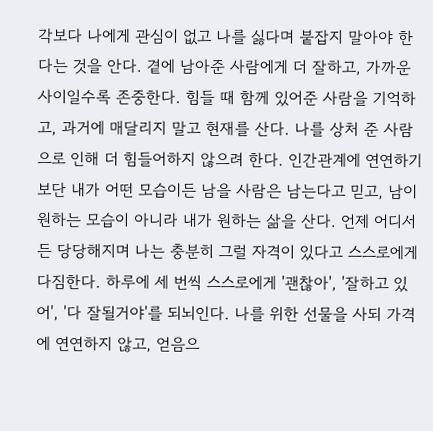각보다 나에게 관심이 없고 나를 싫다며 붙잡지 말아야 한다는 것을 안다. 곁에 남아준 사람에게 더 잘하고, 가까운 사이일수록 존중한다. 힘들 때 함께 있어준 사람을 기억하고, 과거에 매달리지 말고 현재를 산다. 나를 상처 준 사람으로 인해 더 힘들어하지 않으려 한다. 인간관계에 연연하기보단 내가 어떤 모습이든 남을 사람은 남는다고 믿고, 남이 원하는 모습이 아니라 내가 원하는 삶을 산다. 언제 어디서든 당당해지며 나는 충분히 그럴 자격이 있다고 스스로에게 다짐한다. 하루에 세 번씩 스스로에게 '괜찮아', '잘하고 있어', '다 잘될거야'를 되뇌인다. 나를 위한 선물을 사되 가격에 연연하지 않고, 얻음으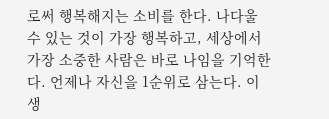로써 행복해지는 소비를 한다. 나다울 수 있는 것이 가장 행복하고, 세상에서 가장 소중한 사람은 바로 나임을 기억한다. 언제나 자신을 1순위로 삼는다. 이 생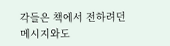각들은 책에서 전하려던 메시지와도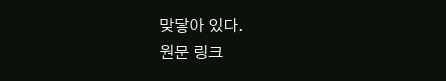맞닿아 있다.
원문 링크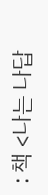: 책 <나는 나답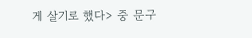게 살기로 했다> 중 문구